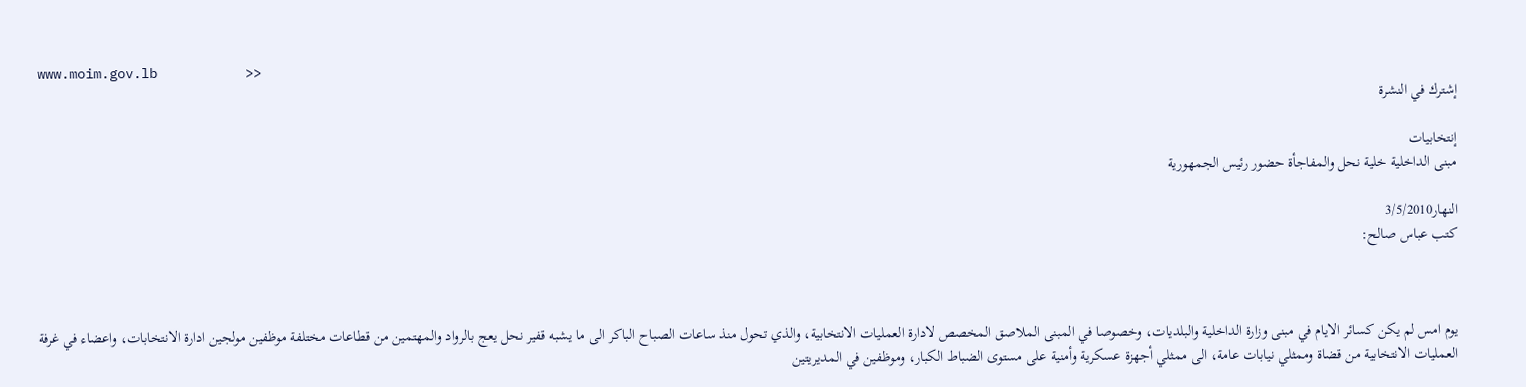www.moim.gov.lb           >>
إشترك في النشرة

إنتخابيات
مبنى الداخلية خلية نحل والمفاجأة حضور رئيس الجمهورية

النهار3/5/2010
كتب عباس صالح:



يوم امس لم يكن كسائر الايام في مبنى وزارة الداخلية والبلديات، وخصوصا في المبنى الملاصق المخصص لادارة العمليات الانتخابية، والذي تحول منذ ساعات الصباح الباكر الى ما يشبه قفير نحل يعج بالرواد والمهتمين من قطاعات مختلفة موظفين مولجين ادارة الانتخابات، واعضاء في غرفة العمليات الانتخابية من قضاة وممثلي نيابات عامة، الى ممثلي أجهزة عسكرية وأمنية على مستوى الضباط الكبار، وموظفين في المديريتين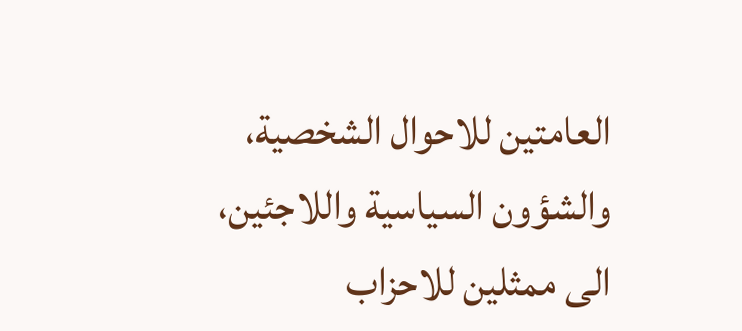العامتين للاحوال الشخصية، والشؤون السياسية واللاجئين، الى ممثلين للاحزاب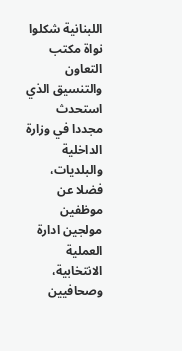اللبنانية شكلوا نواة مكتب التعاون والتنسيق الذي استحدث مجددا في وزارة الداخلية والبلديات، فضلا عن موظفين مولجين ادارة العملية الانتخابية، وصحافيين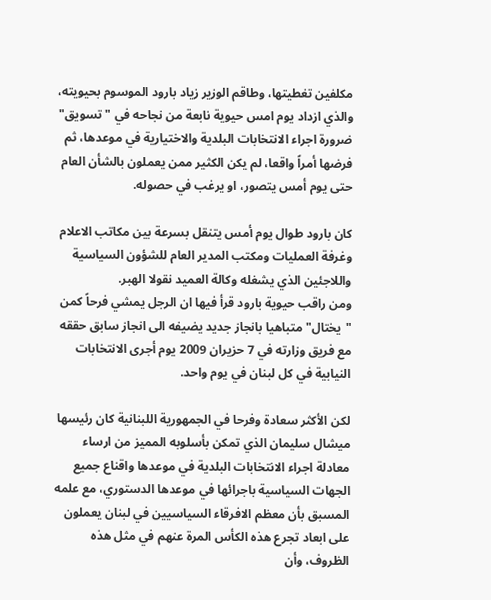مكلفين تغطيتها، وطاقم الوزير زياد بارود الموسوم بحيويته، والذي ازداد يوم امس حيوية نابعة من نجاحه في "تسويق" ضرورة اجراء الانتخابات البلدية والاختيارية في موعدها، ثم فرضها أمراً واقعا، لم يكن الكثير ممن يعملون بالشأن العام حتى يوم أمس يتصور، او يرغب في حصوله.

كان بارود طوال يوم أمس يتنقل بسرعة بين مكاتب الاعلام وغرفة العمليات ومكتب المدير العام للشؤون السياسية واللاجئين الذي يشغله وكالة العميد نقولا الهبر.
ومن راقب حيوية بارود قرأ فيها ان الرجل يمشي فرحاً كمن "يختال" متباهيا بانجاز جديد يضيفه الى انجاز سابق حققه مع فريق وزارته في 7 حزيران 2009 يوم أجرى الانتخابات النيابية في كل لبنان في يوم واحد.

لكن الأكثر سعادة وفرحا في الجمهورية اللبنانية كان رئيسها ميشال سليمان الذي تمكن بأسلوبه المميز من ارساء معادلة اجراء الانتخابات البلدية في موعدها واقناع جميع الجهات السياسية باجرائها في موعدها الدستوري، مع علمه المسبق بأن معظم الافرقاء السياسيين في لبنان يعملون على ابعاد تجرع هذه الكأس المرة عنهم في مثل هذه الظروف، وأن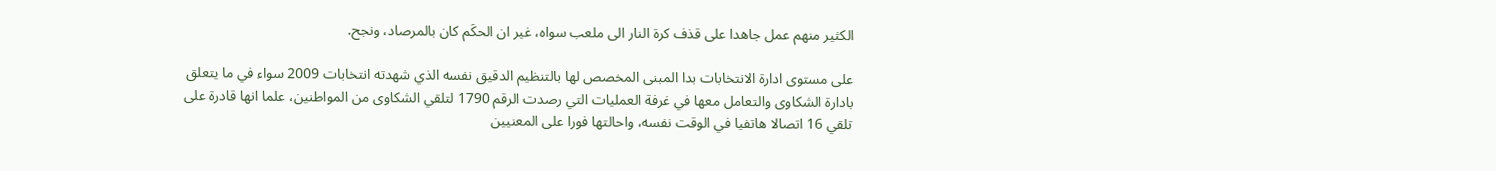الكثير منهم عمل جاهدا على قذف كرة النار الى ملعب سواه، غير ان الحكَم كان بالمرصاد، ونجح.

على مستوى ادارة الانتخابات بدا المبنى المخصص لها بالتنظيم الدقيق نفسه الذي شهدته انتخابات 2009 سواء في ما يتعلق بادارة الشكاوى والتعامل معها في غرفة العمليات التي رصدت الرقم 1790 لتلقي الشكاوى من المواطنين، علما انها قادرة على تلقي 16 اتصالا هاتفيا في الوقت نفسه، واحالتها فورا على المعنيين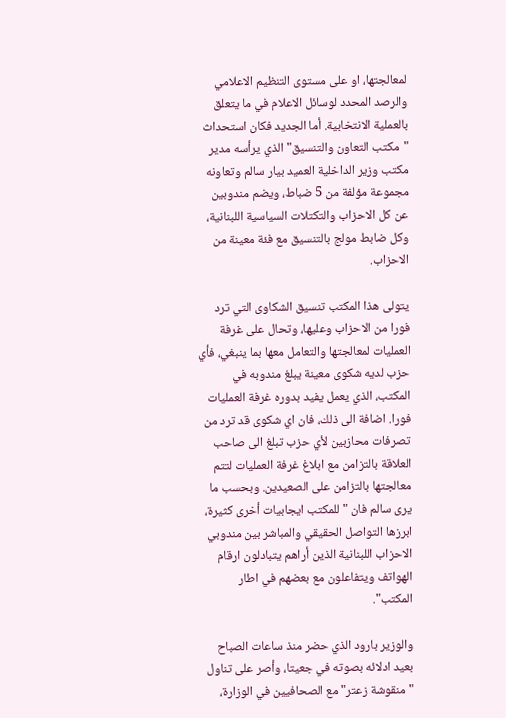لمعالجتها، او على مستوى التنظيم الاعلامي والرصد المحدد لوسائل الاعلام في ما يتعلق بالعملية الانتخابية. أما الجديد فكان استحداث "مكتب التعاون والتنسيق" الذي يرأسه مدير مكتب وزير الداخلية العميد بيار سالم وتعاونه مجموعة مؤلفة من 5 ضباط، ويضم مندوبين عن كل الاحزاب والتكتلات السياسية اللبنانية، وكل ضابط مولج بالتنسيق مع فئة معينة من الاحزاب.

يتولى هذا المكتب تنسيق الشكاوى التي ترد فورا من الاحزاب وعليها، وتحال على غرفة العمليات لمعالجتها والتعامل معها بما ينبغي، فأي حزب لديه شكوى معينة يبلغ مندوبه في المكتب، الذي يعمل يفيد بدوره غرفة العمليات فورا. اضافة الى ذلك، فان اي شكوى قد ترد من تصرفات محازبين لأي حزب تبلغ الى صاحب العلاقة بالتزامن مع ابلاغ غرفة العمليات لتتم معالجتها بالتزامن على الصعيدين. وبحسب ما يرى سالم فان "للمكتب ايجابيات أخرى كثيرة، ابرزها التواصل الحقيقي والمباشر بين مندوبي الاحزاب اللبنانية الذين أراهم يتبادلون ارقام الهواتف ويتفاعلون مع بعضهم في اطار المكتب".

والوزير بارود الذي حضر منذ ساعات الصباح بعيد ادلائه بصوته في جعيتا، وأصر على تناول "منقوشة زعتر" مع الصحافيين في الوزارة،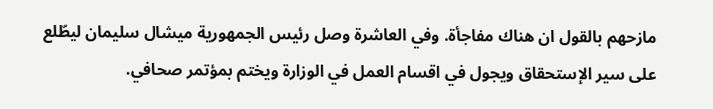مازحهم بالقول ان هناك مفاجأة. وفي العاشرة وصل رئيس الجمهورية ميشال سليمان ليطّلع على سير الإستحقاق ويجول في اقسام العمل في الوزارة ويختم بمؤتمر صحافي.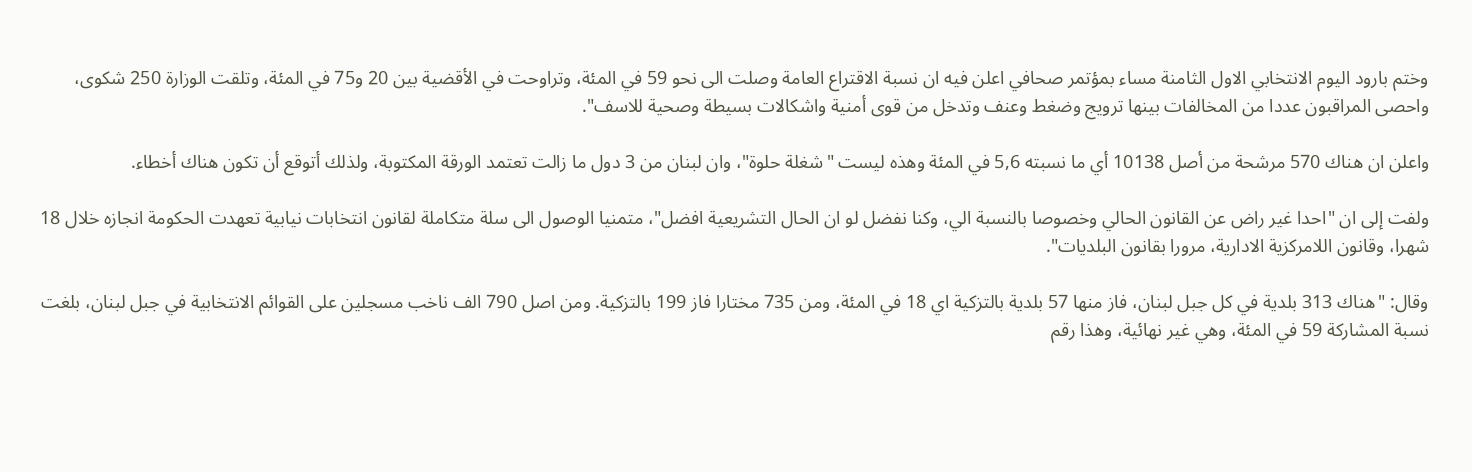وختم بارود اليوم الانتخابي الاول الثامنة مساء بمؤتمر صحافي اعلن فيه ان نسبة الاقتراع العامة وصلت الى نحو 59 في المئة، وتراوحت في الأقضية بين 20 و75 في المئة، وتلقت الوزارة 250 شكوى، واحصى المراقبون عددا من المخالفات بينها ترويج وضغط وعنف وتدخل من قوى أمنية واشكالات بسيطة وصحية للاسف".

واعلن ان هناك 570 مرشحة من أصل 10138 أي ما نسبته 5,6 في المئة وهذه ليست "شغلة حلوة"، وان لبنان من 3 دول ما زالت تعتمد الورقة المكتوبة، ولذلك أتوقع أن تكون هناك أخطاء.

ولفت إلى ان "احدا غير راض عن القانون الحالي وخصوصا بالنسبة الي، وكنا نفضل لو ان الحال التشريعية افضل"، متمنيا الوصول الى سلة متكاملة لقانون انتخابات نيابية تعهدت الحكومة انجازه خلال 18 شهرا، وقانون اللامركزية الادارية، مرورا بقانون البلديات".

وقال: "هناك 313 بلدية في كل جبل لبنان، فاز منها 57 بلدية بالتزكية اي 18 في المئة، ومن 735 مختارا فاز 199 بالتزكية. ومن اصل 790 الف ناخب مسجلين على القوائم الانتخابية في جبل لبنان، بلغت نسبة المشاركة 59 في المئة، وهي غير نهائية، وهذا رقم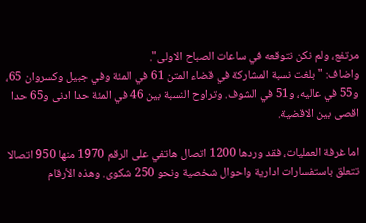مرتفع، ولم نكن نتوقعه في ساعات الصباح الاولى".
واضاف: "بلغت نسبة المشاركة في قضاء المتن 61 في المئة وفي جبيل وكسروان 65، و55 في عاليه، و51 في الشوف. وتراوح النسبة بين 46 في المئة حدا ادنى و65 حدا اقصى بين الاقضية.

اما غرفة العمليات، فقد وردها 1200 اتصال هاتفي على الرقم 1970 منها 950 اتصالا تتعلق باستفسارات ادارية واحوال شخصية ونحو 250 شكوى. وهذه الأرقام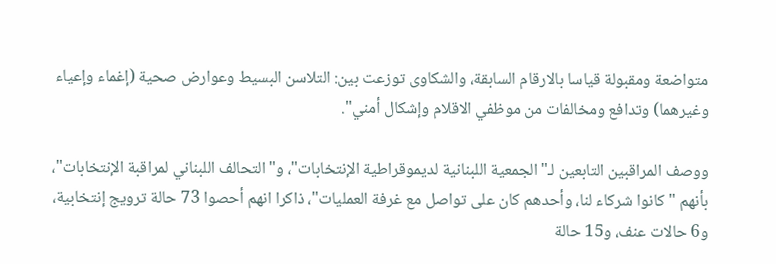متواضعة ومقبولة قياسا بالارقام السابقة، والشكاوى توزعت بين: التلاسن البسيط وعوارض صحية (إغماء وإعياء وغيرهما) وتدافع ومخالفات من موظفي الاقلام وإشكال أمني".

ووصف المراقبين التابعين لـ"الجمعية اللبنانية لديموقراطية الإنتخابات"، و"التحالف اللبناني لمراقبة الإنتخابات"، بأنهم "كانوا شركاء لنا، وأحدهم كان على تواصل مع غرفة العمليات"، ذاكرا انهم أحصوا 73 حالة ترويج إنتخابية، و6 حالات عنف، و15 حالة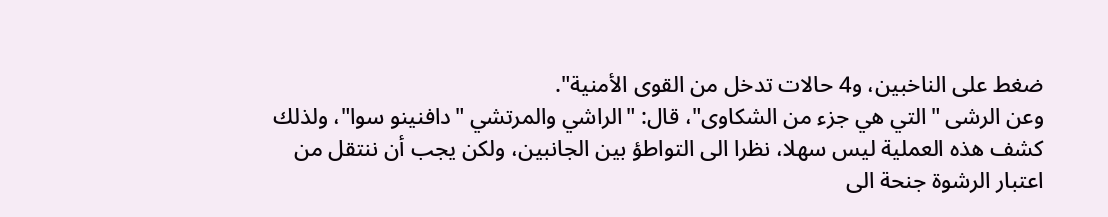ضغط على الناخبين، و4 حالات تدخل من القوى الأمنية".
وعن الرشى "التي هي جزء من الشكاوى"، قال: "الراشي والمرتشي "دافنينو سوا"، ولذلك كشف هذه العملية ليس سهلا، نظرا الى التواطؤ بين الجانبين، ولكن يجب أن ننتقل من اعتبار الرشوة جنحة الى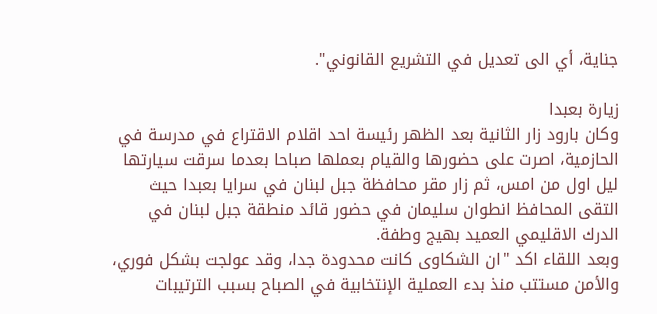جناية، أي الى تعديل في التشريع القانوني".

زيارة بعبدا
وكان بارود زار الثانية بعد الظهر رئيسة احد اقلام الاقتراع في مدرسة في الحازمية، اصرت على حضورها والقيام بعملها صباحا بعدما سرقت سيارتها ليل اول من امس، ثم زار مقر محافظة جبل لبنان في سرايا بعبدا حيث التقى المحافظ انطوان سليمان في حضور قائد منطقة جبل لبنان في الدرك الاقليمي العميد بهيج وطفة.
وبعد اللقاء اكد "ان الشكاوى كانت محدودة جدا، وقد عولجت بشكل فوري، والأمن مستتب منذ بدء العملية الإنتخابية في الصباح بسبب الترتيبات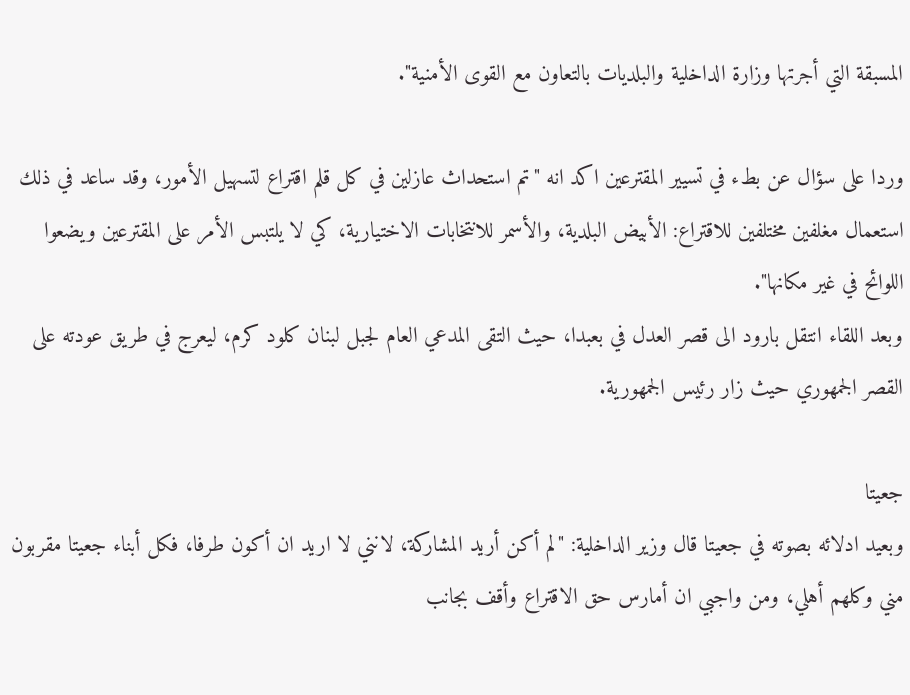المسبقة التي أجرتها وزارة الداخلية والبلديات بالتعاون مع القوى الأمنية".

وردا على سؤال عن بطء في تسيير المقترعين اكد انه "تم استحداث عازلين في كل قلم اقتراع لتسهيل الأمور، وقد ساعد في ذلك استعمال مغلفين مختلفين للاقتراع: الأبيض البلدية، والأسمر للانتخابات الاختيارية، كي لا يلتبس الأمر على المقترعين ويضعوا اللوائح في غير مكانها".
وبعد اللقاء انتقل بارود الى قصر العدل في بعبدا، حيث التقى المدعي العام لجبل لبنان كلود كرم، ليعرج في طريق عودته على القصر الجمهوري حيث زار رئيس الجمهورية.

جعيتا
وبعيد ادلائه بصوته في جعيتا قال وزير الداخلية: "لم أكن أريد المشاركة، لانني لا اريد ان أكون طرفا، فكل أبناء جعيتا مقربون مني وكلهم أهلي، ومن واجبي ان أمارس حق الاقتراع وأقف بجانب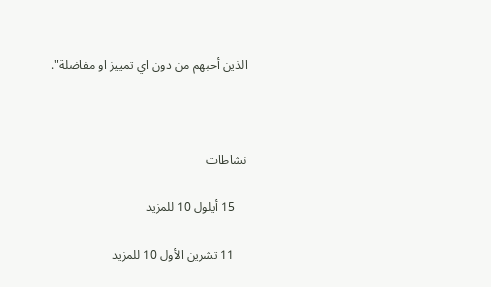الذين أحبهم من دون اي تمييز او مفاضلة".



نشاطات

    15 أيلول 10 للمزيد

    11 تشرين الأول 10 للمزيد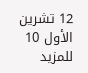12 تشرين الأول 10 للمزيد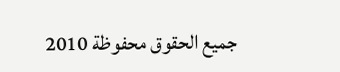جميع الحقوق محفوظة 2010